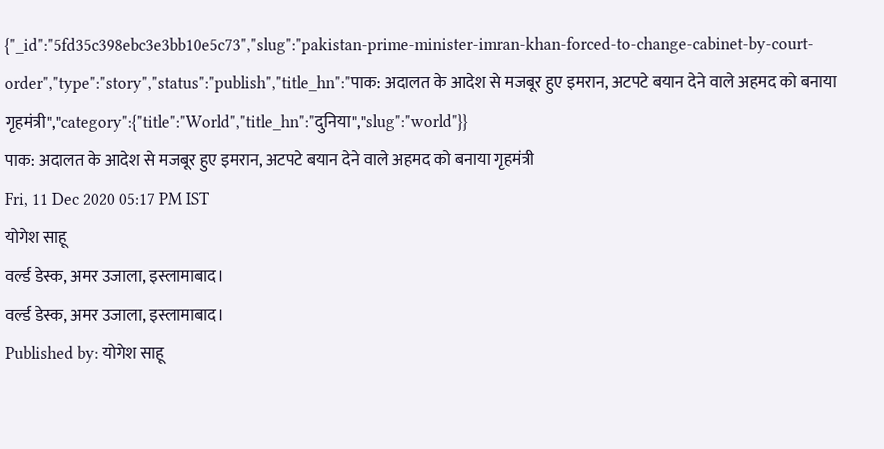{"_id":"5fd35c398ebc3e3bb10e5c73","slug":"pakistan-prime-minister-imran-khan-forced-to-change-cabinet-by-court-order","type":"story","status":"publish","title_hn":"पाक: अदालत के आदेश से मजबूर हुए इमरान, अटपटे बयान देने वाले अहमद को बनाया गृहमंत्री","category":{"title":"World","title_hn":"दुनिया","slug":"world"}}
पाक: अदालत के आदेश से मजबूर हुए इमरान, अटपटे बयान देने वाले अहमद को बनाया गृहमंत्री
Fri, 11 Dec 2020 05:17 PM IST
योगेश साहू
वर्ल्ड डेस्क, अमर उजाला, इस्लामाबाद।
वर्ल्ड डेस्क, अमर उजाला, इस्लामाबाद।
Published by: योगेश साहू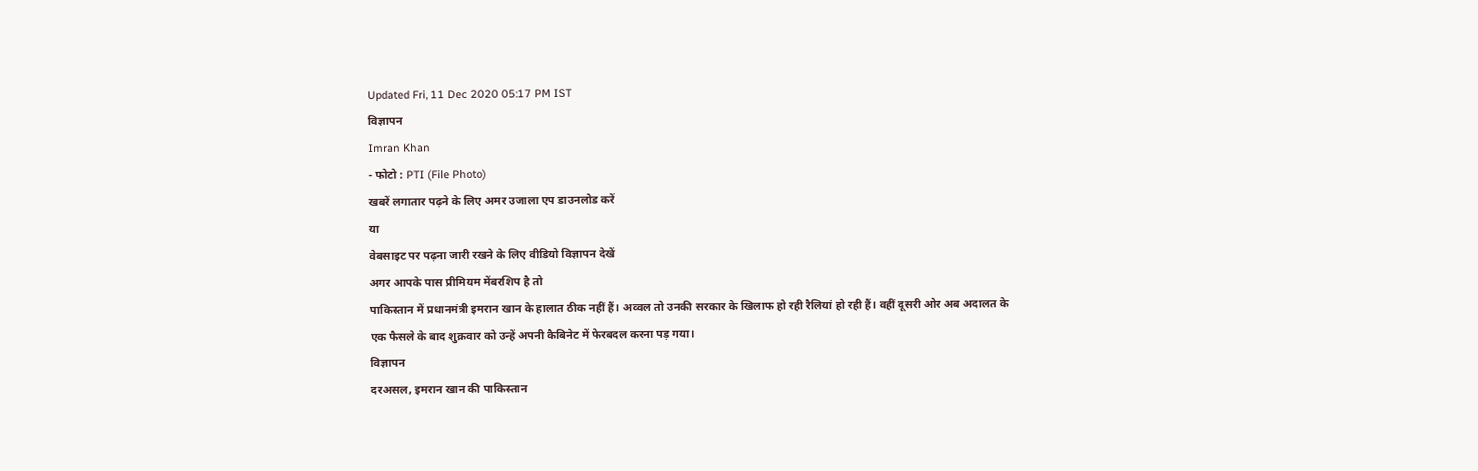Updated Fri, 11 Dec 2020 05:17 PM IST
विज्ञापन
Imran Khan
- फोटो : PTI (File Photo)
खबरें लगातार पढ़ने के लिए अमर उजाला एप डाउनलोड करें
या
वेबसाइट पर पढ़ना जारी रखने के लिए वीडियो विज्ञापन देखें
अगर आपके पास प्रीमियम मेंबरशिप है तो
पाकिस्तान में प्रधानमंत्री इमरान खान के हालात ठीक नहीं हैं। अव्वल तो उनकी सरकार के खिलाफ हो रही रैलियां हो रही हैं। वहीं दूसरी ओर अब अदालत के एक फैसले के बाद शुक्रवार को उन्हें अपनी कैबिनेट में फेरबदल करना पड़ गया।
विज्ञापन
दरअसल, इमरान खान की पाकिस्तान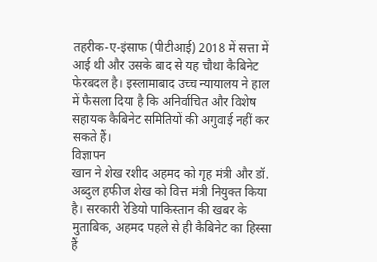तहरीक-ए-इंसाफ (पीटीआई) 2018 में सत्ता में आई थी और उसके बाद से यह चौथा कैबिनेट फेरबदल है। इस्लामाबाद उच्च न्यायालय ने हाल में फैसला दिया है कि अनिर्वाचित और विशेष सहायक कैबिनेट समितियों की अगुवाई नहीं कर सकते हैं।
विज्ञापन
खान ने शेख रशीद अहमद को गृह मंत्री और डॉ. अब्दुल हफीज शेख को वित्त मंत्री नियुक्त किया है। सरकारी रेडियो पाकिस्तान की खबर के मुताबिक, अहमद पहले से ही कैबिनेट का हिस्सा हैं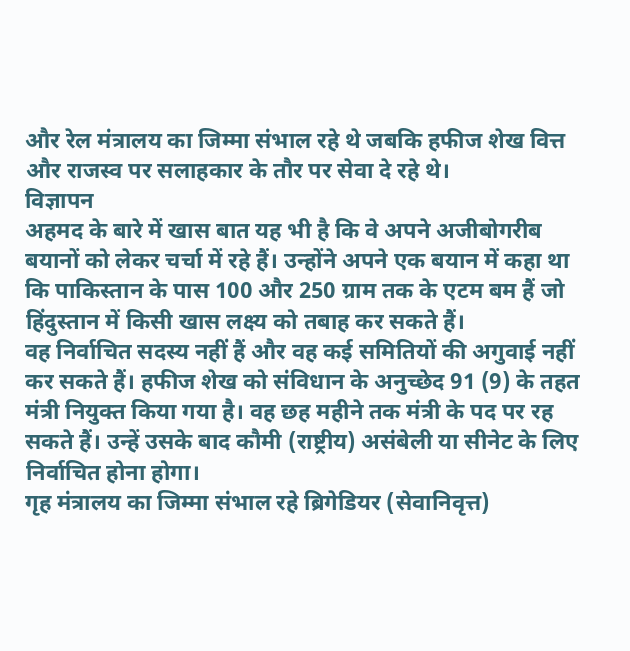और रेल मंत्रालय का जिम्मा संभाल रहे थे जबकि हफीज शेख वित्त और राजस्व पर सलाहकार के तौर पर सेवा दे रहे थे।
विज्ञापन
अहमद के बारे में खास बात यह भी है कि वे अपने अजीबोगरीब बयानों को लेकर चर्चा में रहे हैं। उन्होंने अपने एक बयान में कहा था कि पाकिस्तान के पास 100 और 250 ग्राम तक के एटम बम हैं जो हिंदुस्तान में किसी खास लक्ष्य को तबाह कर सकते हैं।
वह निर्वाचित सदस्य नहीं हैं और वह कई समितियों की अगुवाई नहीं कर सकते हैं। हफीज शेख को संविधान के अनुच्छेद 91 (9) के तहत मंत्री नियुक्त किया गया है। वह छह महीने तक मंत्री के पद पर रह सकते हैं। उन्हें उसके बाद कौमी (राष्ट्रीय) असंबेली या सीनेट के लिए निर्वाचित होना होगा।
गृह मंत्रालय का जिम्मा संभाल रहे ब्रिगेडियर (सेवानिवृत्त)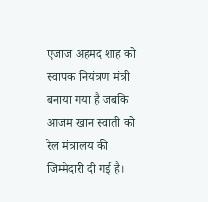एजाज अहमद शाह को स्वापक नियंत्रण मंत्री बनाया गया है जबकि आजम खान स्वाती को रेल मंत्रालय की जिम्मेदारी दी गई है।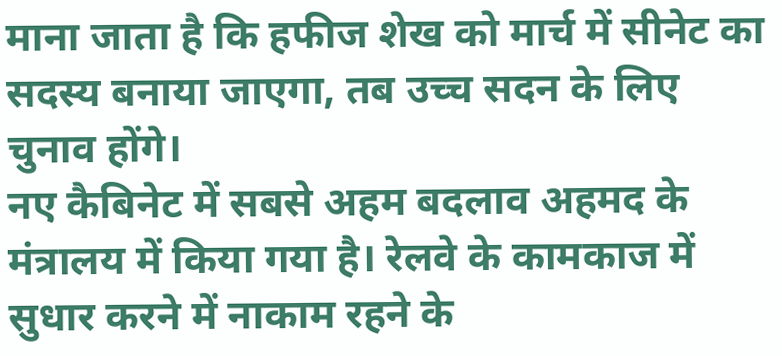माना जाता है कि हफीज शेख को मार्च में सीनेट का सदस्य बनाया जाएगा, तब उच्च सदन के लिए चुनाव होंगे।
नए कैबिनेट में सबसे अहम बदलाव अहमद के मंत्रालय में किया गया है। रेलवे के कामकाज में सुधार करने में नाकाम रहने के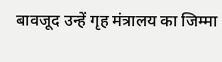बावजूद उन्हें गृह मंत्रालय का जिम्मा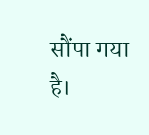सौंपा गया है।